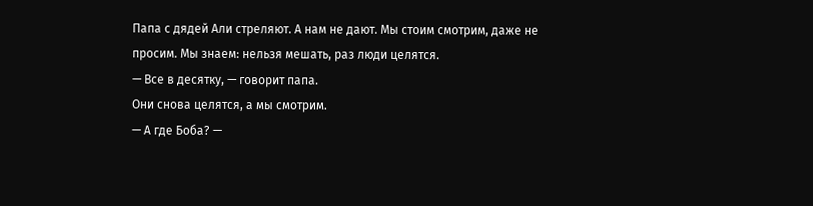Папа с дядей Али стреляют. А нам не дают. Мы стоим смотрим, даже не просим. Мы знаем: нельзя мешать, раз люди целятся.
— Все в десятку, — говорит папа.
Они снова целятся, а мы смотрим.
— А где Боба? —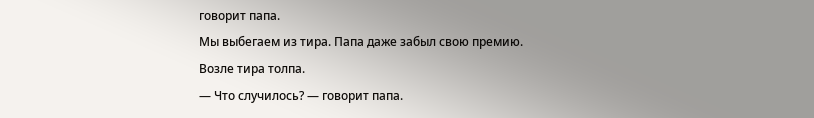говорит папа.
Мы выбегаем из тира. Папа даже забыл свою премию.
Возле тира толпа.
— Что случилось? — говорит папа.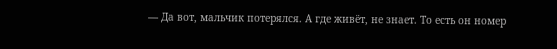— Да вот, мальчик потерялся. А где живёт, не знает. То есть он номер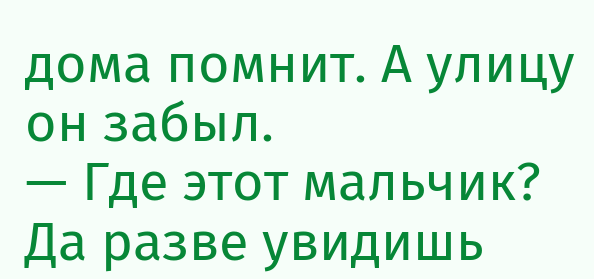дома помнит. А улицу он забыл.
— Где этот мальчик?
Да разве увидишь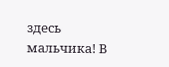здесь мальчика! В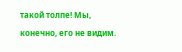такой толпе! Мы, конечно, его не видим.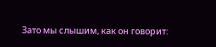Зато мы слышим, как он говорит: